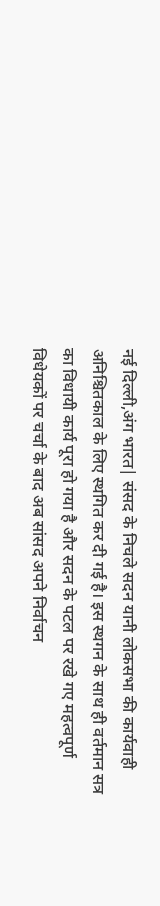नई दिल्ली,अंग भारत| संसद के निचले सदन यानी लोकसभा की कार्यवाही अनिश्चितकाल के लिए स्थगित कर दी गई है। इस स्थगन के साथ ही वर्तमान सत्र का विधायी कार्य पूरा हो गया है और सदन के पटल पर रखे गए महत्वपूर्ण विधेयकों पर चर्चा के बाद अब सांसद अपने निर्वाचन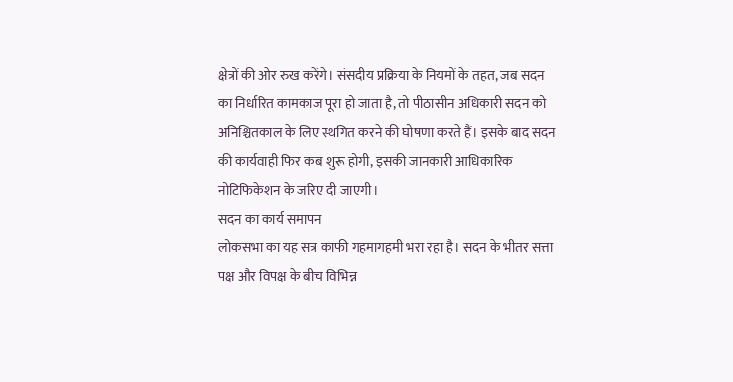क्षेत्रों की ओर रुख करेंगे। संसदीय प्रक्रिया के नियमों के तहत, जब सदन का निर्धारित कामकाज पूरा हो जाता है, तो पीठासीन अधिकारी सदन को अनिश्चितकाल के लिए स्थगित करने की घोषणा करते हैं। इसके बाद सदन की कार्यवाही फिर कब शुरू होगी, इसकी जानकारी आधिकारिक नोटिफिकेशन के जरिए दी जाएगी।
सदन का कार्य समापन
लोकसभा का यह सत्र काफी गहमागहमी भरा रहा है। सदन के भीतर सत्ता पक्ष और विपक्ष के बीच विभिन्न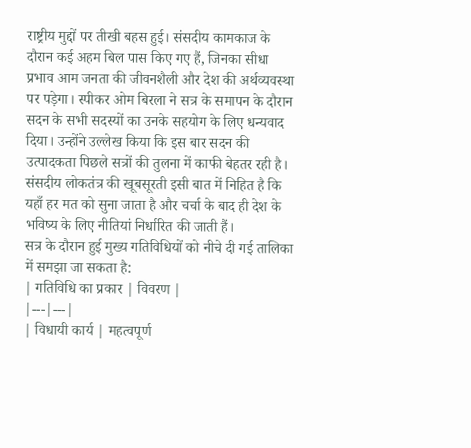राष्ट्रीय मुद्दों पर तीखी बहस हुई। संसदीय कामकाज के दौरान कई अहम बिल पास किए गए हैं, जिनका सीधा प्रभाव आम जनता की जीवनशैली और देश की अर्थव्यवस्था पर पड़ेगा। स्पीकर ओम बिरला ने सत्र के समापन के दौरान सदन के सभी सदस्यों का उनके सहयोग के लिए धन्यवाद दिया। उन्होंने उल्लेख किया कि इस बार सदन की उत्पादकता पिछले सत्रों की तुलना में काफी बेहतर रही है।
संसदीय लोकतंत्र की खूबसूरती इसी बात में निहित है कि यहाँ हर मत को सुना जाता है और चर्चा के बाद ही देश के भविष्य के लिए नीतियां निर्धारित की जाती हैं।
सत्र के दौरान हुई मुख्य गतिविधियों को नीचे दी गई तालिका में समझा जा सकता है:
| गतिविधि का प्रकार | विवरण |
|---|---|
| विधायी कार्य | महत्वपूर्ण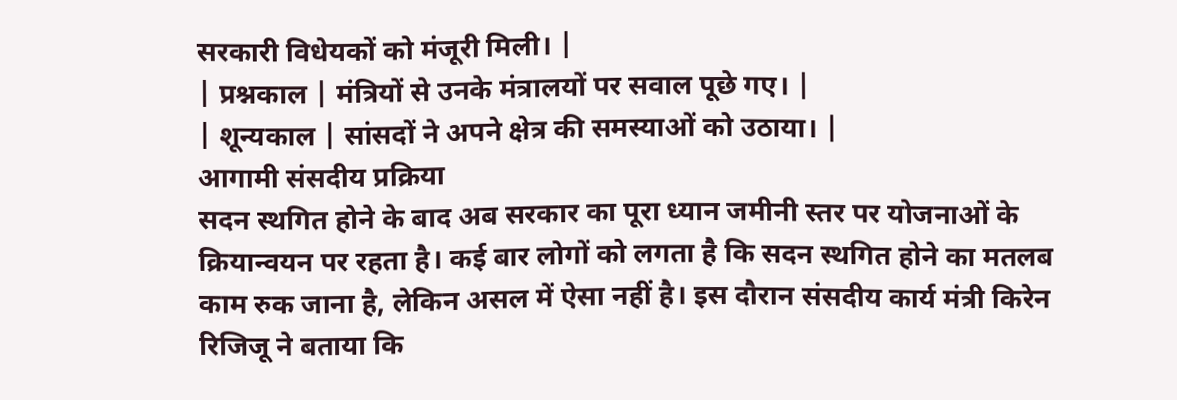सरकारी विधेयकों को मंजूरी मिली। |
| प्रश्नकाल | मंत्रियों से उनके मंत्रालयों पर सवाल पूछे गए। |
| शून्यकाल | सांसदों ने अपने क्षेत्र की समस्याओं को उठाया। |
आगामी संसदीय प्रक्रिया
सदन स्थगित होने के बाद अब सरकार का पूरा ध्यान जमीनी स्तर पर योजनाओं के क्रियान्वयन पर रहता है। कई बार लोगों को लगता है कि सदन स्थगित होने का मतलब काम रुक जाना है, लेकिन असल में ऐसा नहीं है। इस दौरान संसदीय कार्य मंत्री किरेन रिजिजू ने बताया कि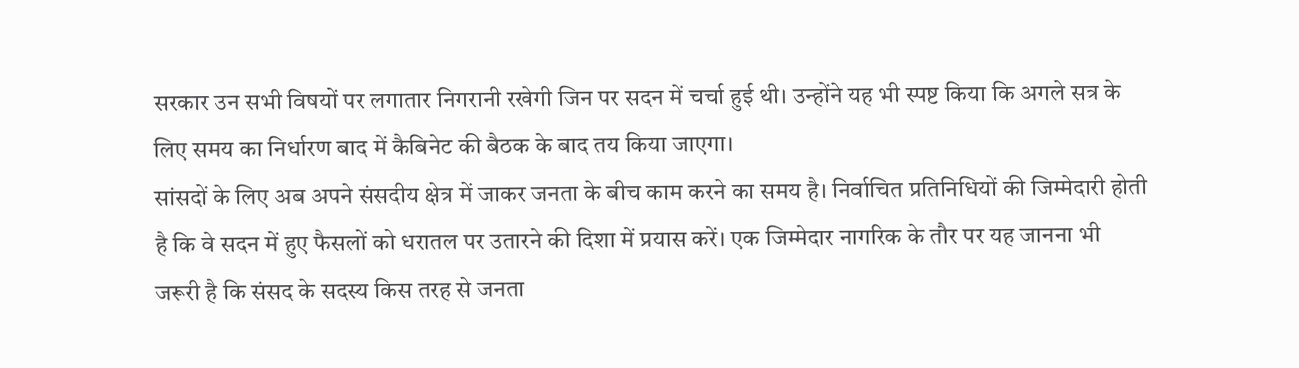सरकार उन सभी विषयों पर लगातार निगरानी रखेगी जिन पर सदन में चर्चा हुई थी। उन्होंने यह भी स्पष्ट किया कि अगले सत्र के लिए समय का निर्धारण बाद में कैबिनेट की बैठक के बाद तय किया जाएगा।
सांसदों के लिए अब अपने संसदीय क्षेत्र में जाकर जनता के बीच काम करने का समय है। निर्वाचित प्रतिनिधियों की जिम्मेदारी होती है कि वे सदन में हुए फैसलों को धरातल पर उतारने की दिशा में प्रयास करें। एक जिम्मेदार नागरिक के तौर पर यह जानना भी जरूरी है कि संसद के सदस्य किस तरह से जनता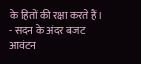के हितों की रक्षा करते हैं।
- सदन के अंदर बजट आवंटन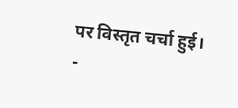पर विस्तृत चर्चा हुई।
-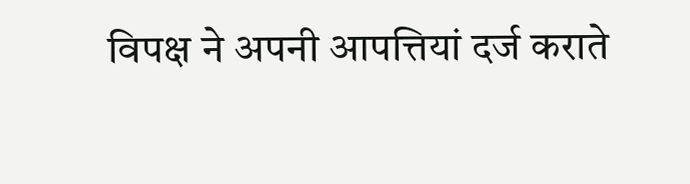विपक्ष ने अपनी आपत्तियां दर्ज कराते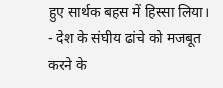हुए सार्थक बहस में हिस्सा लिया।
- देश के संघीय ढांचे को मजबूत करने के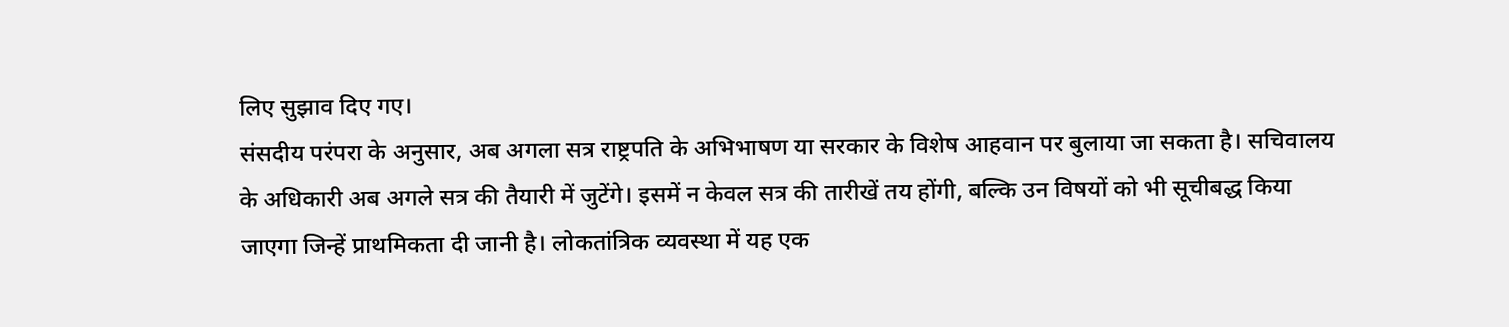लिए सुझाव दिए गए।
संसदीय परंपरा के अनुसार, अब अगला सत्र राष्ट्रपति के अभिभाषण या सरकार के विशेष आहवान पर बुलाया जा सकता है। सचिवालय के अधिकारी अब अगले सत्र की तैयारी में जुटेंगे। इसमें न केवल सत्र की तारीखें तय होंगी, बल्कि उन विषयों को भी सूचीबद्ध किया जाएगा जिन्हें प्राथमिकता दी जानी है। लोकतांत्रिक व्यवस्था में यह एक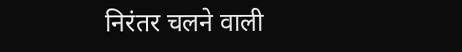निरंतर चलने वाली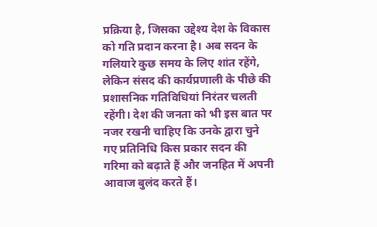प्रक्रिया है, जिसका उद्देश्य देश के विकास को गति प्रदान करना है। अब सदन के गलियारे कुछ समय के लिए शांत रहेंगे, लेकिन संसद की कार्यप्रणाली के पीछे की प्रशासनिक गतिविधियां निरंतर चलती रहेंगी। देश की जनता को भी इस बात पर नजर रखनी चाहिए कि उनके द्वारा चुने गए प्रतिनिधि किस प्रकार सदन की गरिमा को बढ़ाते हैं और जनहित में अपनी आवाज बुलंद करते हैं।